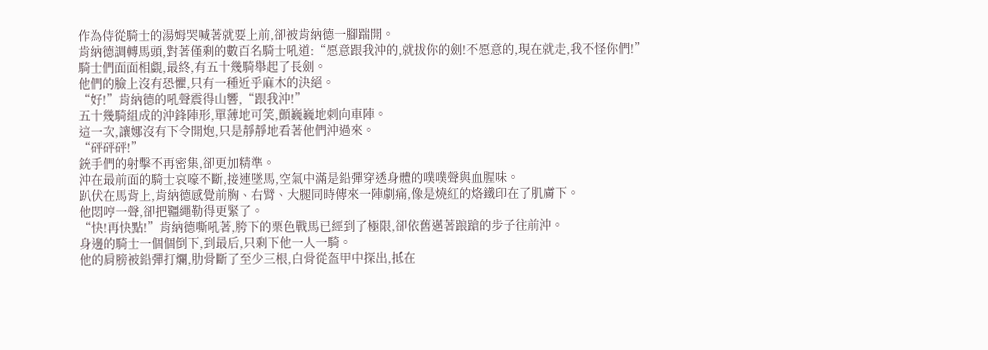作為侍從騎士的湯姆哭喊著就要上前,卻被肯納德一腳踹開。
肯納德調轉馬頭,對著僅剩的數百名騎士吼道:“愿意跟我沖的,就拔你的劍!不愿意的,現在就走,我不怪你們!”
騎士們面面相覷,最終,有五十幾騎舉起了長劍。
他們的臉上沒有恐懼,只有一種近乎麻木的決絕。
“好!”肯納德的吼聲震得山響,“跟我沖!”
五十幾騎組成的沖鋒陣形,單薄地可笑,顫巍巍地刺向車陣。
這一次,讓娜沒有下令開炮,只是靜靜地看著他們沖過來。
“砰砰砰!”
銃手們的射擊不再密集,卻更加精準。
沖在最前面的騎士哀嚎不斷,接連墜馬,空氣中滿是鉛彈穿透身體的噗噗聲與血腥味。
趴伏在馬背上,肯納德感覺前胸、右臂、大腿同時傳來一陣劇痛,像是燒紅的烙鐵印在了肌膚下。
他悶哼一聲,卻把韁繩勒得更緊了。
“快!再快點!”肯納德嘶吼著,胯下的栗色戰馬已經到了極限,卻依舊邁著踉蹌的步子往前沖。
身邊的騎士一個個倒下,到最后,只剩下他一人一騎。
他的肩膀被鉛彈打爛,肋骨斷了至少三根,白骨從盔甲中探出,抵在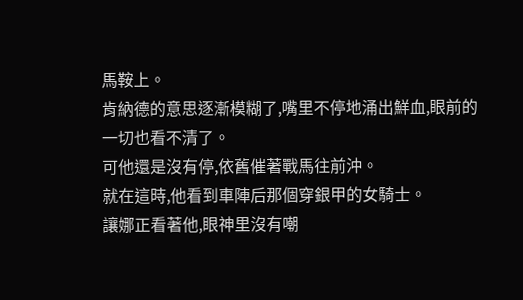馬鞍上。
肯納德的意思逐漸模糊了,嘴里不停地涌出鮮血,眼前的一切也看不清了。
可他還是沒有停,依舊催著戰馬往前沖。
就在這時,他看到車陣后那個穿銀甲的女騎士。
讓娜正看著他,眼神里沒有嘲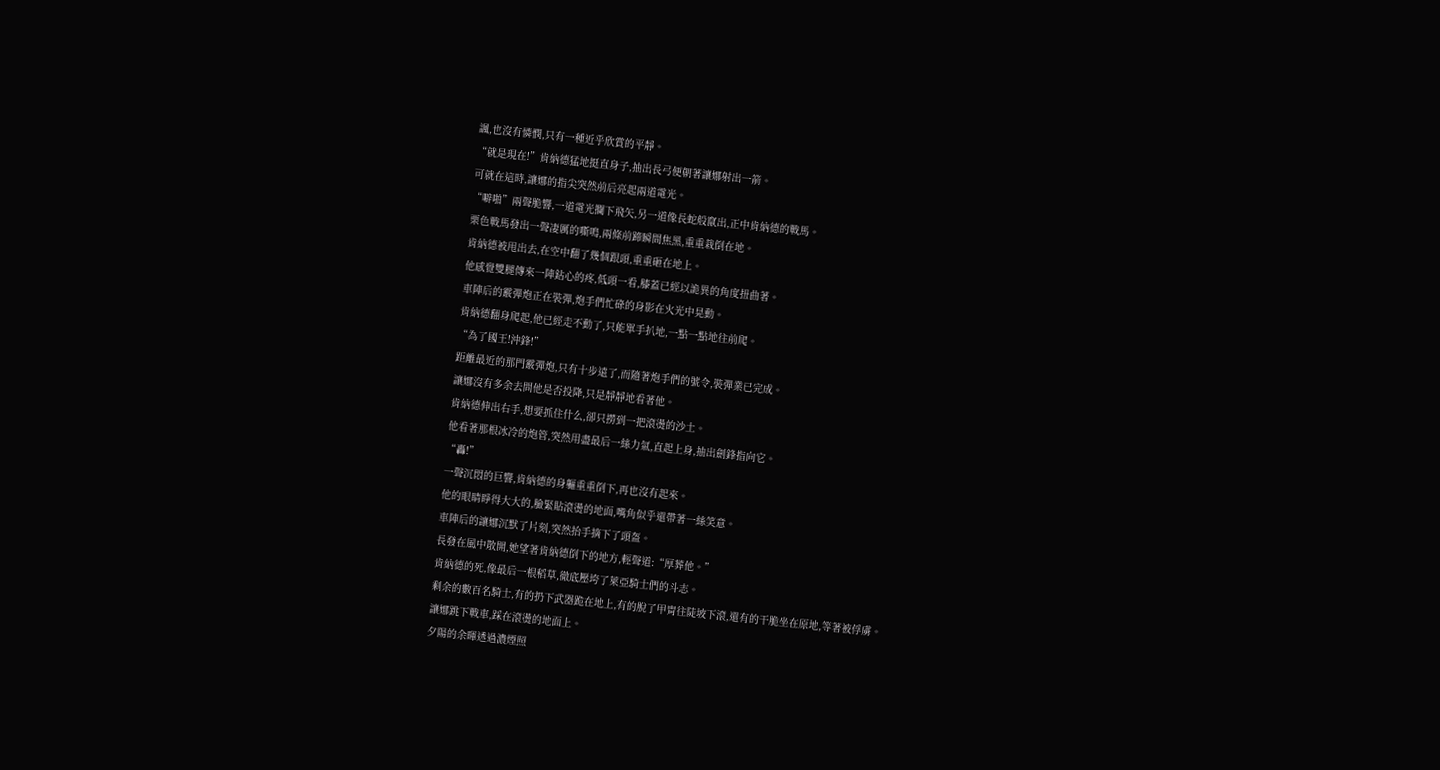諷,也沒有憐憫,只有一種近乎欣賞的平靜。
“就是現在!”肯納德猛地挺直身子,抽出長弓便朝著讓娜射出一箭。
可就在這時,讓娜的指尖突然前后亮起兩道電光。
“噼啪”兩聲脆響,一道電光攔下飛矢,另一道像長蛇般竄出,正中肯納德的戰馬。
栗色戰馬發出一聲凄厲的嘶鳴,兩條前蹄瞬間焦黑,重重栽倒在地。
肯納德被甩出去,在空中翻了幾個跟頭,重重砸在地上。
他感覺雙腿傳來一陣鉆心的疼,低頭一看,膝蓋已經以詭異的角度扭曲著。
車陣后的霰彈炮正在裝彈,炮手們忙碌的身影在火光中晃動。
肯納德翻身爬起,他已經走不動了,只能單手扒地,一點一點地往前爬。
“為了國王!沖鋒!”
距離最近的那門霰彈炮,只有十步遠了,而隨著炮手們的號令,裝彈業已完成。
讓娜沒有多余去問他是否投降,只是靜靜地看著他。
肯納德伸出右手,想要抓住什么,卻只撈到一把滾燙的沙土。
他看著那根冰冷的炮管,突然用盡最后一絲力氣,直起上身,抽出劍鋒指向它。
“轟!”
一聲沉悶的巨響,肯納德的身軀重重倒下,再也沒有起來。
他的眼睛睜得大大的,臉緊貼滾燙的地面,嘴角似乎還帶著一絲笑意。
車陣后的讓娜沉默了片刻,突然抬手摘下了頭盔。
長發在風中散開,她望著肯納德倒下的地方,輕聲道:“厚葬他。”
肯納德的死,像最后一根稻草,徹底壓垮了萊亞騎士們的斗志。
剩余的數百名騎士,有的扔下武器跪在地上,有的脫了甲胄往陡坡下滾,還有的干脆坐在原地,等著被俘虜。
讓娜跳下戰車,踩在滾燙的地面上。
夕陽的余暉透過濃煙照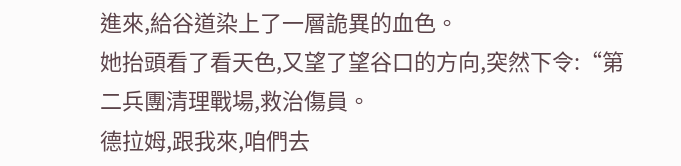進來,給谷道染上了一層詭異的血色。
她抬頭看了看天色,又望了望谷口的方向,突然下令:“第二兵團清理戰場,救治傷員。
德拉姆,跟我來,咱們去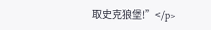取史克狼堡!”</p>